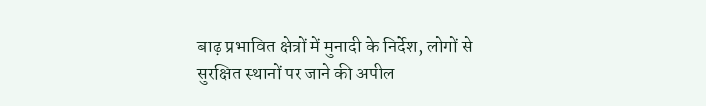बाढ़ प्रभावित क्षेत्रों में मुनादी के निर्देश, लोगों से सुरक्षित स्थानों पर जाने की अपील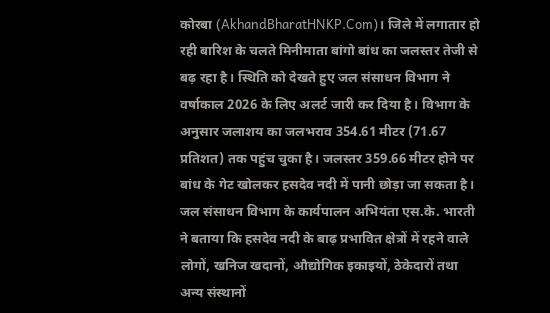कोरबा (AkhandBharatHNKP.Com)। जिले में लगातार हो रही बारिश के चलते मिनीमाता बांगो बांध का जलस्तर तेजी से बढ़ रहा है। स्थिति को देखते हुए जल संसाधन विभाग ने वर्षाकाल 2026 के लिए अलर्ट जारी कर दिया है। विभाग के अनुसार जलाशय का जलभराव 354.61 मीटर (71.67 प्रतिशत) तक पहुंच चुका है। जलस्तर 359.66 मीटर होने पर बांध के गेट खोलकर हसदेव नदी में पानी छोड़ा जा सकता है।
जल संसाधन विभाग के कार्यपालन अभियंता एस.के. भारती ने बताया कि हसदेव नदी के बाढ़ प्रभावित क्षेत्रों में रहने वाले लोगों, खनिज खदानों, औद्योगिक इकाइयों, ठेकेदारों तथा अन्य संस्थानों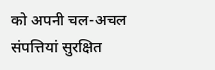को अपनी चल-अचल संपत्तियां सुरक्षित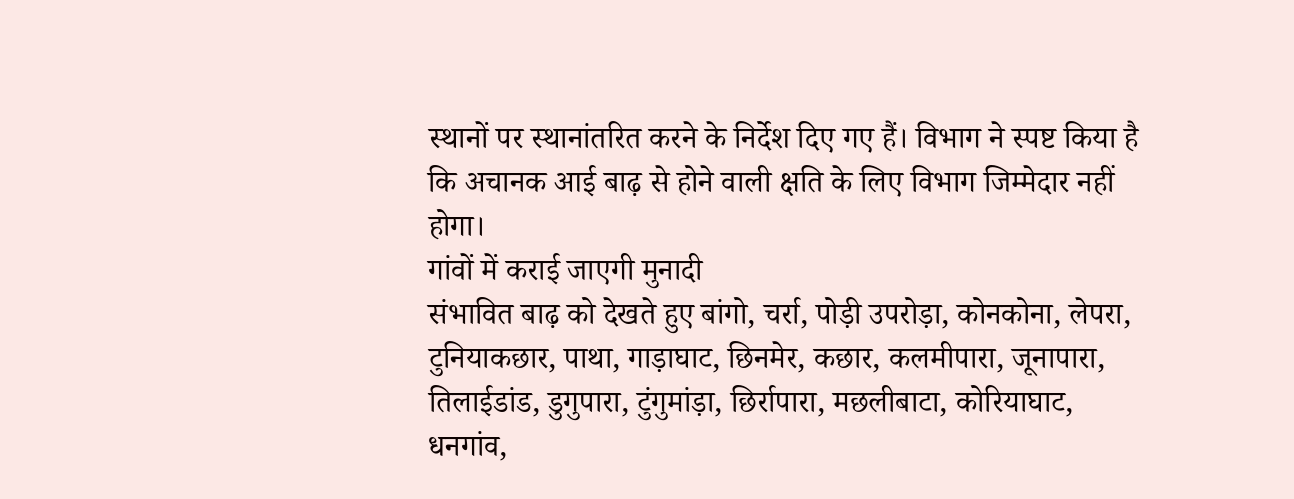स्थानों पर स्थानांतरित करने के निर्देश दिए गए हैं। विभाग ने स्पष्ट किया है कि अचानक आई बाढ़ से होने वाली क्षति के लिए विभाग जिम्मेदार नहीं होगा।
गांवों में कराई जाएगी मुनादी
संभावित बाढ़ को देखते हुए बांगो, चर्रा, पोड़ी उपरोड़ा, कोनकोना, लेपरा, टुनियाकछार, पाथा, गाड़ाघाट, छिनमेर, कछार, कलमीपारा, जूनापारा, तिलाईडांड, डुगुपारा, टुंगुमांड़ा, छिर्रापारा, मछलीबाटा, कोरियाघाट, धनगांव,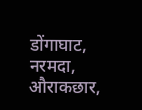डोंगाघाट, नरमदा, औराकछार,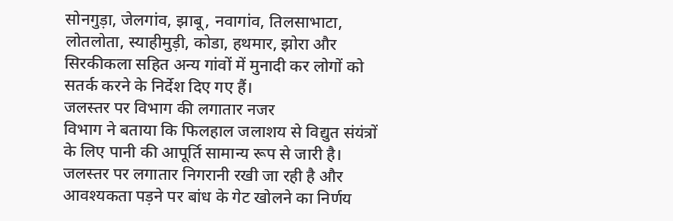सोनगुड़ा, जेलगांव, झाबू, नवागांव, तिलसाभाटा, लोतलोता, स्याहीमुड़ी, कोडा, हथमार, झोरा और सिरकीकला सहित अन्य गांवों में मुनादी कर लोगों को सतर्क करने के निर्देश दिए गए हैं।
जलस्तर पर विभाग की लगातार नजर
विभाग ने बताया कि फिलहाल जलाशय से विद्युत संयंत्रों के लिए पानी की आपूर्ति सामान्य रूप से जारी है। जलस्तर पर लगातार निगरानी रखी जा रही है और आवश्यकता पड़ने पर बांध के गेट खोलने का निर्णय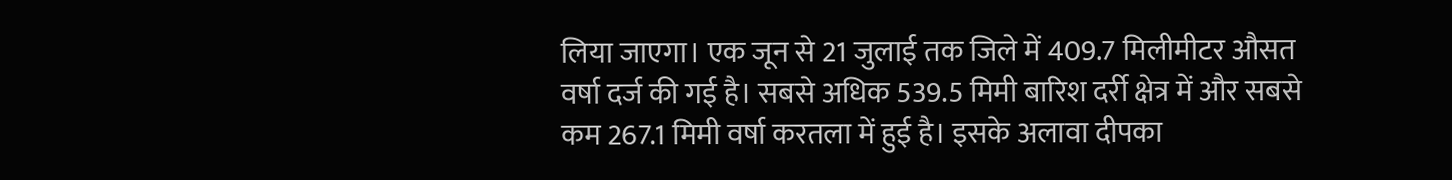लिया जाएगा। एक जून से 21 जुलाई तक जिले में 409.7 मिलीमीटर औसत वर्षा दर्ज की गई है। सबसे अधिक 539.5 मिमी बारिश दर्री क्षेत्र में और सबसे कम 267.1 मिमी वर्षा करतला में हुई है। इसके अलावा दीपका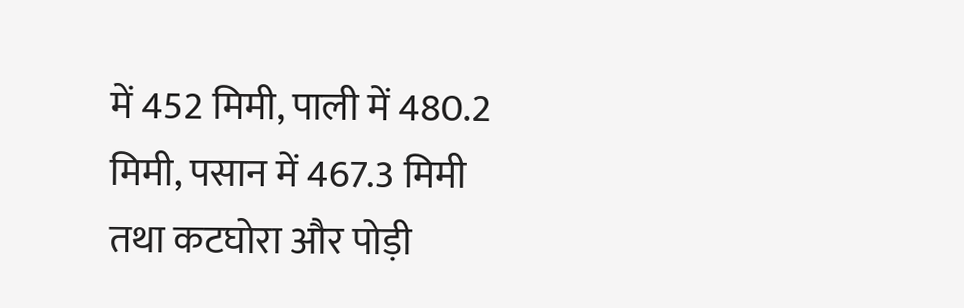में 452 मिमी, पाली में 480.2 मिमी, पसान में 467.3 मिमी तथा कटघोरा और पोड़ी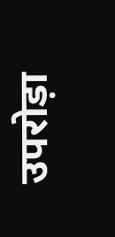उपरोड़ा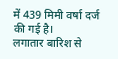में 439 मिमी वर्षा दर्ज की गई है।
लगातार बारिश से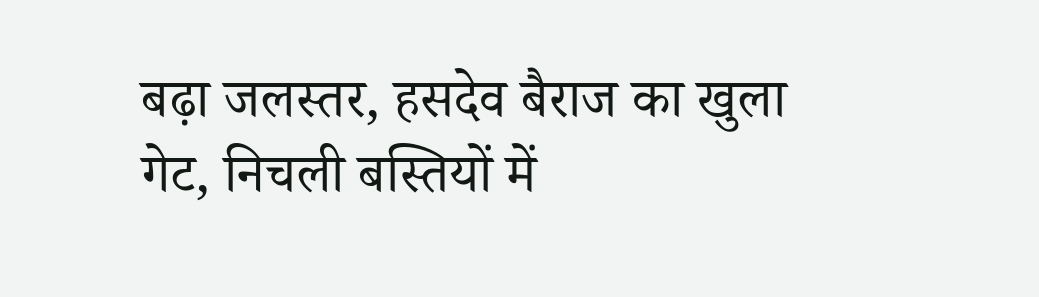बढ़ा जलस्तर, हसदेव बैराज का खुला गेट, निचली बस्तियों में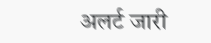अलर्ट जारी